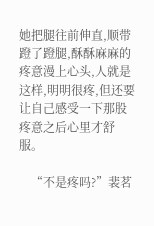她把腿往前伸直,顺带蹬了蹬腿,酥酥麻麻的疼意漫上心头,人就是这样,明明很疼,但还要让自己感受一下那股疼意之后心里才舒服。

    “不是疼吗?”裴茗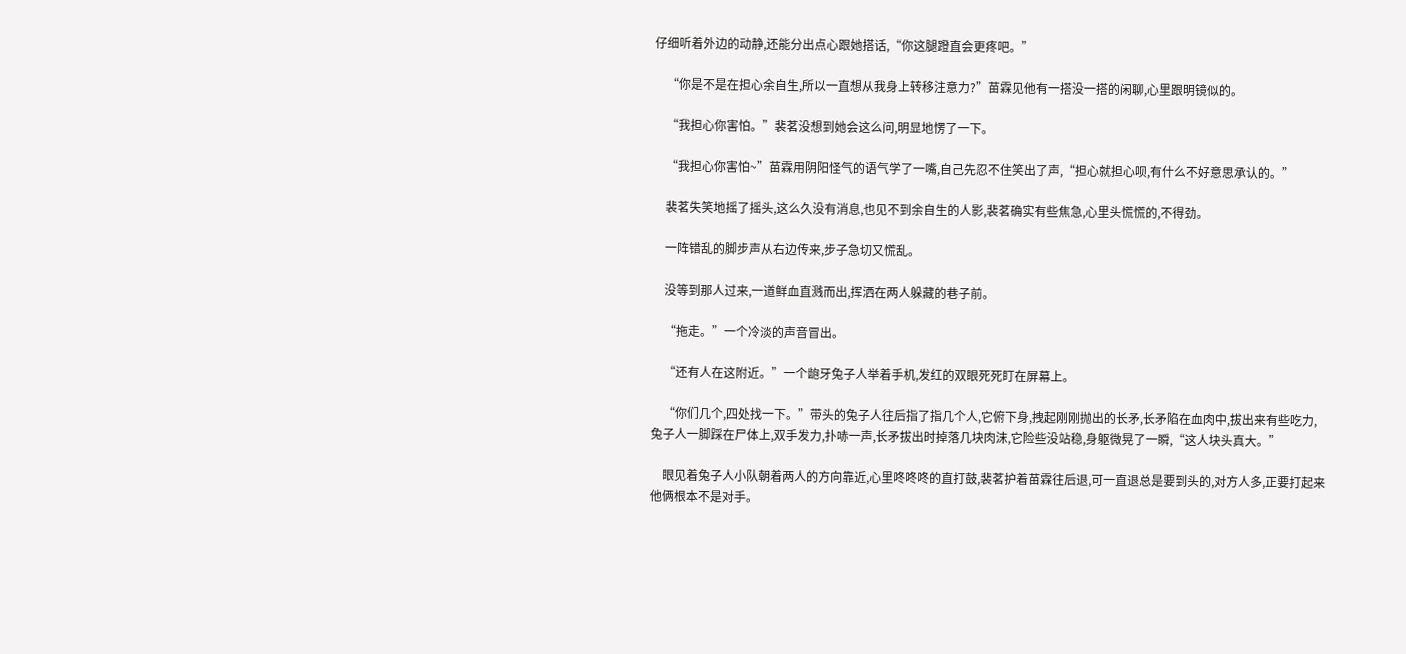仔细听着外边的动静,还能分出点心跟她搭话,“你这腿蹬直会更疼吧。”

    “你是不是在担心余自生,所以一直想从我身上转移注意力?”苗霖见他有一搭没一搭的闲聊,心里跟明镜似的。

    “我担心你害怕。”裴茗没想到她会这么问,明显地愣了一下。

    “我担心你害怕~”苗霖用阴阳怪气的语气学了一嘴,自己先忍不住笑出了声,“担心就担心呗,有什么不好意思承认的。”

    裴茗失笑地摇了摇头,这么久没有消息,也见不到余自生的人影,裴茗确实有些焦急,心里头慌慌的,不得劲。

    一阵错乱的脚步声从右边传来,步子急切又慌乱。

    没等到那人过来,一道鲜血直溅而出,挥洒在两人躲藏的巷子前。

    “拖走。”一个冷淡的声音冒出。

    “还有人在这附近。”一个龅牙兔子人举着手机,发红的双眼死死盯在屏幕上。

    “你们几个,四处找一下。”带头的兔子人往后指了指几个人,它俯下身,拽起刚刚抛出的长矛,长矛陷在血肉中,拔出来有些吃力,兔子人一脚踩在尸体上,双手发力,扑哧一声,长矛拔出时掉落几块肉沫,它险些没站稳,身躯微晃了一瞬,“这人块头真大。”

    眼见着兔子人小队朝着两人的方向靠近,心里咚咚咚的直打鼓,裴茗护着苗霖往后退,可一直退总是要到头的,对方人多,正要打起来他俩根本不是对手。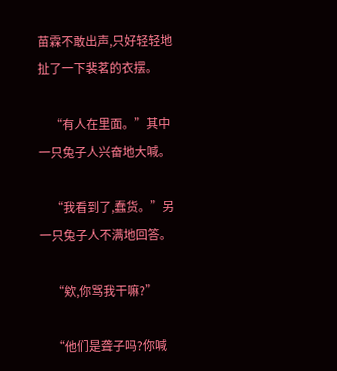苗霖不敢出声,只好轻轻地扯了一下裴茗的衣摆。

    “有人在里面。”其中一只兔子人兴奋地大喊。

    “我看到了,蠢货。”另一只兔子人不满地回答。

    “欸,你骂我干嘛?”

    “他们是聋子吗?你喊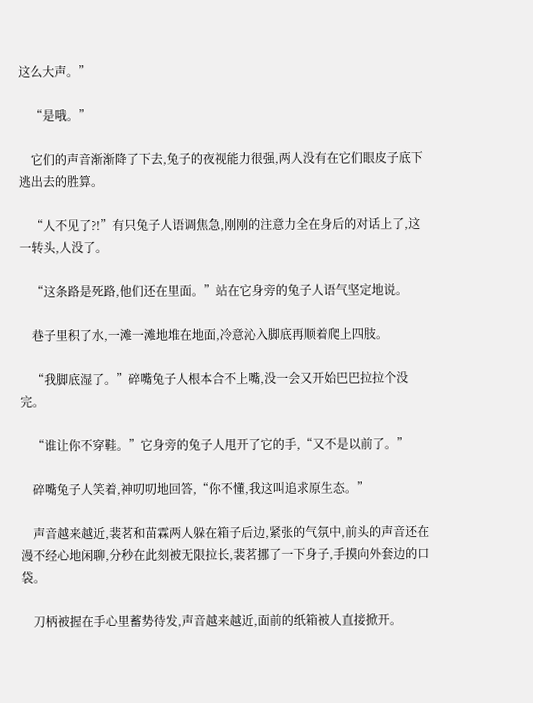这么大声。”

    “是哦。”

    它们的声音渐渐降了下去,兔子的夜视能力很强,两人没有在它们眼皮子底下逃出去的胜算。

    “人不见了?!”有只兔子人语调焦急,刚刚的注意力全在身后的对话上了,这一转头,人没了。

    “这条路是死路,他们还在里面。”站在它身旁的兔子人语气坚定地说。

    巷子里积了水,一滩一滩地堆在地面,冷意沁入脚底再顺着爬上四肢。

    “我脚底湿了。”碎嘴兔子人根本合不上嘴,没一会又开始巴巴拉拉个没完。

    “谁让你不穿鞋。”它身旁的兔子人甩开了它的手,“又不是以前了。”

    碎嘴兔子人笑着,神叨叨地回答,“你不懂,我这叫追求原生态。”

    声音越来越近,裴茗和苗霖两人躲在箱子后边,紧张的气氛中,前头的声音还在漫不经心地闲聊,分秒在此刻被无限拉长,裴茗挪了一下身子,手摸向外套边的口袋。

    刀柄被握在手心里蓄势待发,声音越来越近,面前的纸箱被人直接掀开。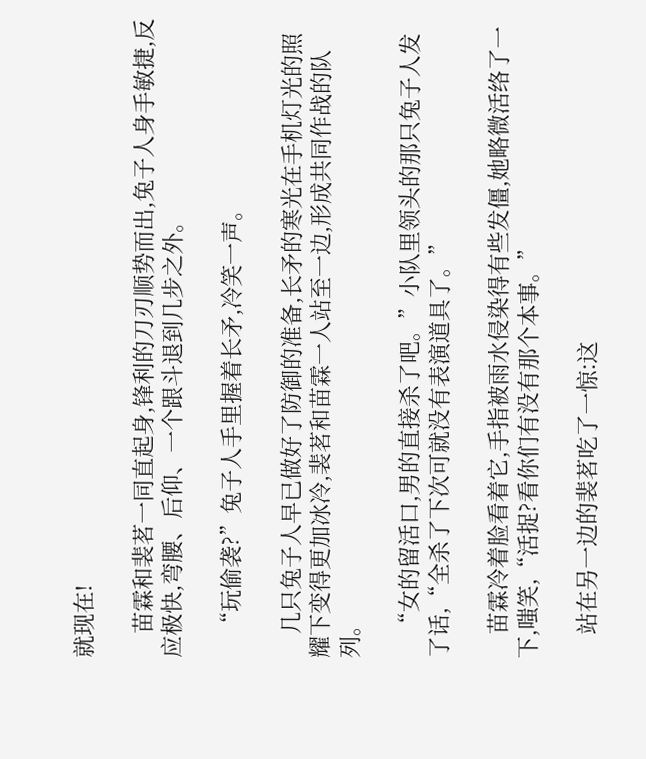就现在!

    苗霖和裴茗一同直起身,锋利的刀刃顺势而出,兔子人身手敏捷,反应极快,弯腰、后仰、一个跟斗退到几步之外。

    “玩偷袭?”兔子人手里握着长矛,冷笑一声。

    几只兔子人早已做好了防御的准备,长矛的寒光在手机灯光的照耀下变得更加冰冷,裴茗和苗霖一人站至一边,形成共同作战的队列。

    “女的留活口,男的直接杀了吧。”小队里领头的那只兔子人发了话,“全杀了下次可就没有表演道具了。”

    苗霖冷着脸看着它,手指被雨水侵染得有些发僵,她略微活络了一下,嗤笑,“活捉?看你们有没有那个本事。”

    站在另一边的裴茗吃了一惊:这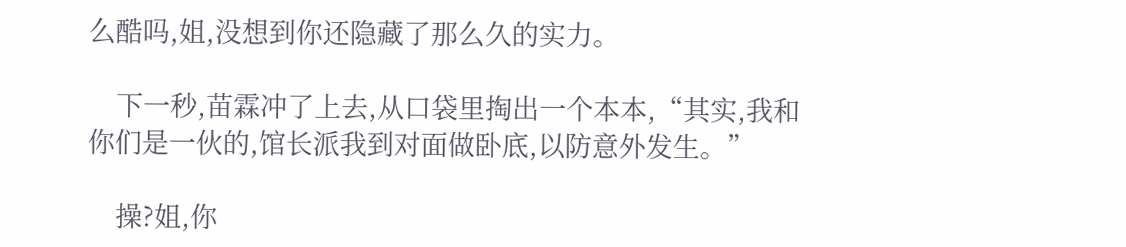么酷吗,姐,没想到你还隐藏了那么久的实力。

    下一秒,苗霖冲了上去,从口袋里掏出一个本本,“其实,我和你们是一伙的,馆长派我到对面做卧底,以防意外发生。”

    操?姐,你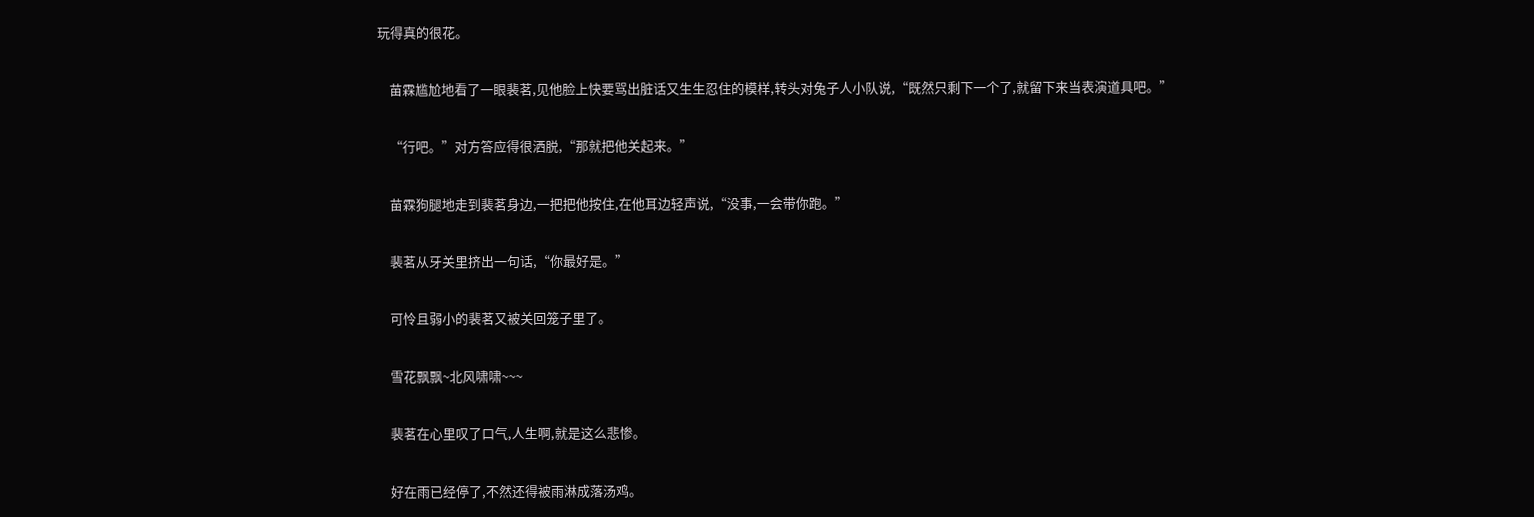玩得真的很花。

    苗霖尴尬地看了一眼裴茗,见他脸上快要骂出脏话又生生忍住的模样,转头对兔子人小队说,“既然只剩下一个了,就留下来当表演道具吧。”

    “行吧。”对方答应得很洒脱,“那就把他关起来。”

    苗霖狗腿地走到裴茗身边,一把把他按住,在他耳边轻声说,“没事,一会带你跑。”

    裴茗从牙关里挤出一句话,“你最好是。”

    可怜且弱小的裴茗又被关回笼子里了。

    雪花飘飘~北风啸啸~~~

    裴茗在心里叹了口气,人生啊,就是这么悲惨。

    好在雨已经停了,不然还得被雨淋成落汤鸡。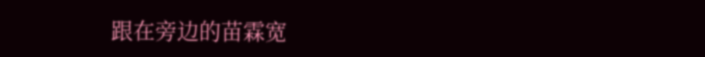跟在旁边的苗霖宽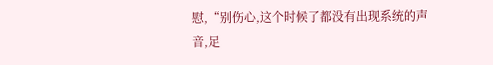慰,“别伤心,这个时候了都没有出现系统的声音,足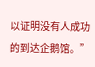以证明没有人成功的到达企鹅馆。”